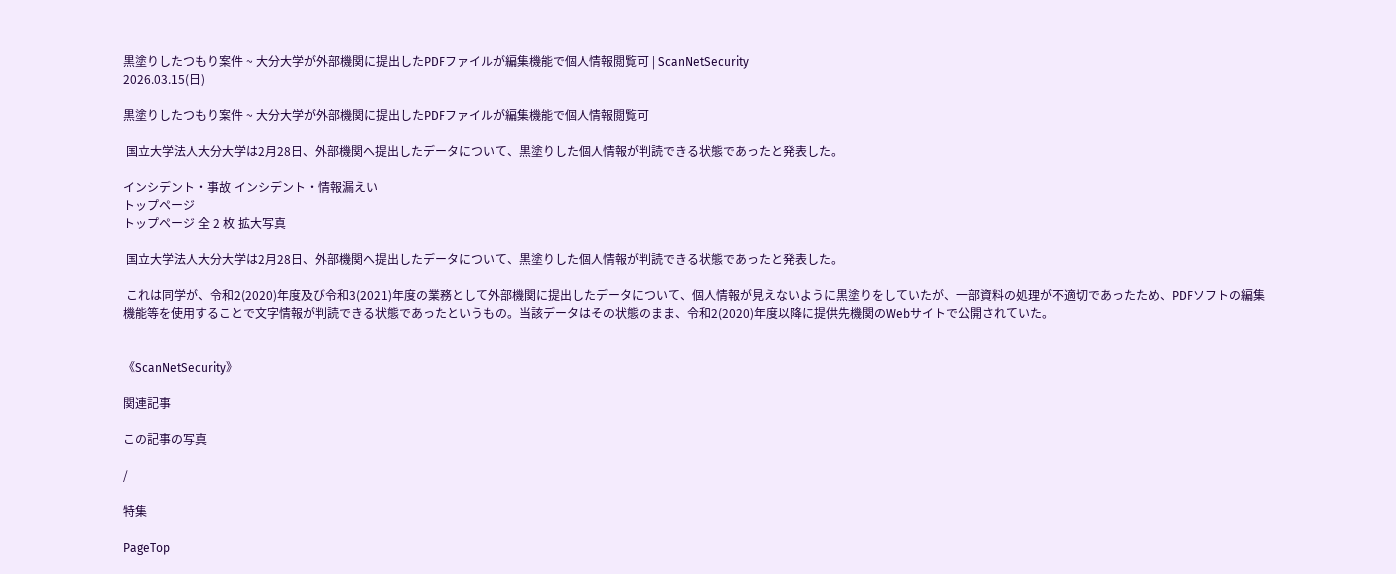黒塗りしたつもり案件 ~ 大分大学が外部機関に提出したPDFファイルが編集機能で個人情報閲覧可 | ScanNetSecurity
2026.03.15(日)

黒塗りしたつもり案件 ~ 大分大学が外部機関に提出したPDFファイルが編集機能で個人情報閲覧可

 国立大学法人大分大学は2月28日、外部機関へ提出したデータについて、黒塗りした個人情報が判読できる状態であったと発表した。

インシデント・事故 インシデント・情報漏えい
トップページ
トップページ 全 2 枚 拡大写真

 国立大学法人大分大学は2月28日、外部機関へ提出したデータについて、黒塗りした個人情報が判読できる状態であったと発表した。

 これは同学が、令和2(2020)年度及び令和3(2021)年度の業務として外部機関に提出したデータについて、個人情報が見えないように黒塗りをしていたが、一部資料の処理が不適切であったため、PDFソフトの編集機能等を使用することで文字情報が判読できる状態であったというもの。当該データはその状態のまま、令和2(2020)年度以降に提供先機関のWebサイトで公開されていた。


《ScanNetSecurity》

関連記事

この記事の写真

/

特集

PageTop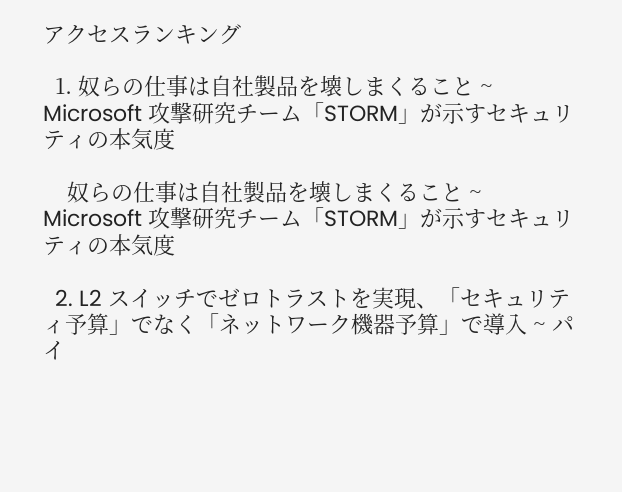アクセスランキング

  1. 奴らの仕事は自社製品を壊しまくること ~ Microsoft 攻撃研究チーム「STORM」が示すセキュリティの本気度

    奴らの仕事は自社製品を壊しまくること ~ Microsoft 攻撃研究チーム「STORM」が示すセキュリティの本気度

  2. L2 スイッチでゼロトラストを実現、「セキュリティ予算」でなく「ネットワーク機器予算」で導入 ~ パイ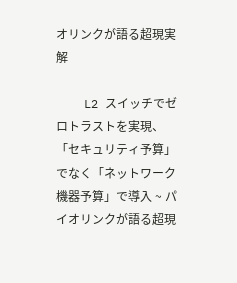オリンクが語る超現実解

    L2 スイッチでゼロトラストを実現、「セキュリティ予算」でなく「ネットワーク機器予算」で導入 ~ パイオリンクが語る超現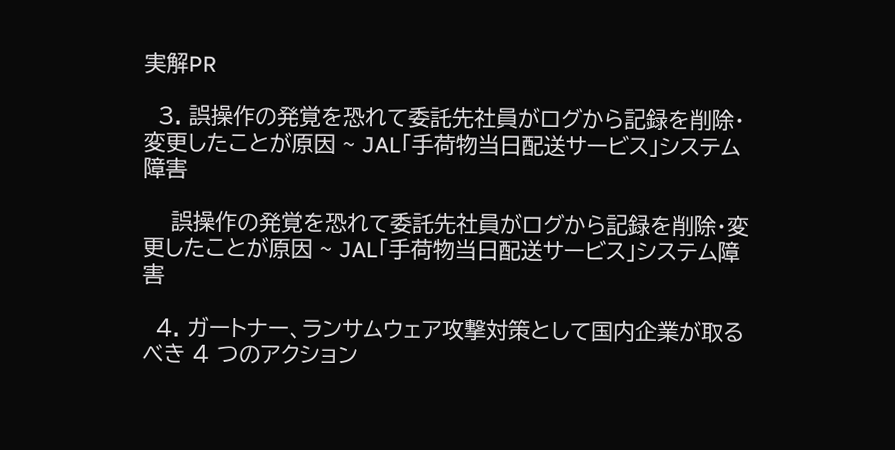実解PR

  3. 誤操作の発覚を恐れて委託先社員がログから記録を削除・変更したことが原因 ~ JAL「手荷物当日配送サービス」システム障害

    誤操作の発覚を恐れて委託先社員がログから記録を削除・変更したことが原因 ~ JAL「手荷物当日配送サービス」システム障害

  4. ガートナー、ランサムウェア攻撃対策として国内企業が取るべき 4 つのアクション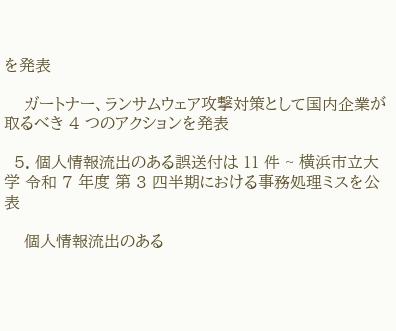を発表

    ガートナー、ランサムウェア攻撃対策として国内企業が取るべき 4 つのアクションを発表

  5. 個人情報流出のある誤送付は 11 件 ~ 横浜市立大学 令和 7 年度 第 3 四半期における事務処理ミスを公表

    個人情報流出のある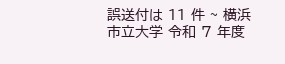誤送付は 11 件 ~ 横浜市立大学 令和 7 年度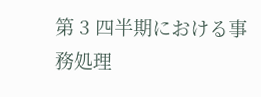第 3 四半期における事務処理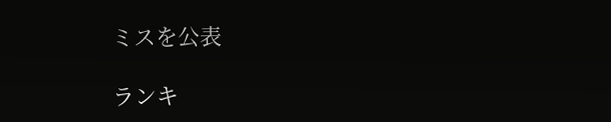ミスを公表

ランキ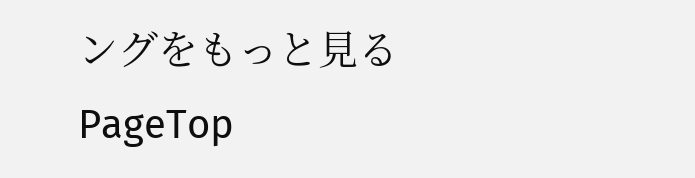ングをもっと見る
PageTop